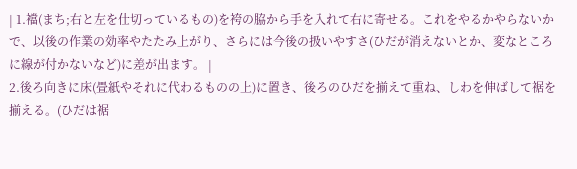| 1.襠(まち;右と左を仕切っているもの)を袴の脇から手を入れて右に寄せる。これをやるかやらないかで、以後の作業の効率やたたみ上がり、さらには今後の扱いやすさ(ひだが消えないとか、変なところに線が付かないなど)に差が出ます。 |
2.後ろ向きに床(畳紙やそれに代わるものの上)に置き、後ろのひだを揃えて重ね、しわを伸ばして裾を揃える。(ひだは裾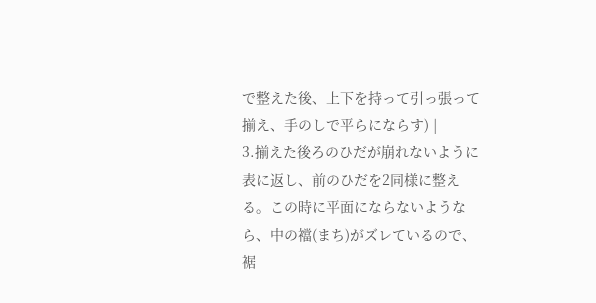で整えた後、上下を持って引っ張って揃え、手のしで平らにならす) |
3.揃えた後ろのひだが崩れないように表に返し、前のひだを2同様に整える。この時に平面にならないようなら、中の襠(まち)がズレているので、裾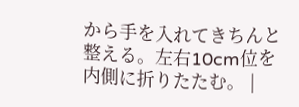から手を入れてきちんと整える。左右10cm位を内側に折りたたむ。 |